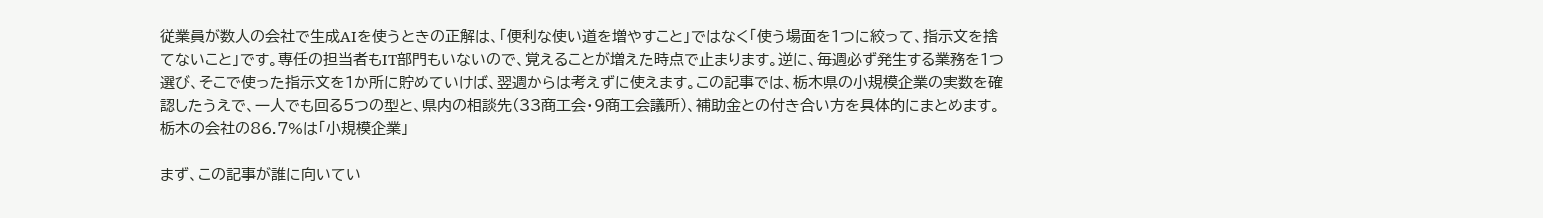従業員が数人の会社で生成AIを使うときの正解は、「便利な使い道を増やすこと」ではなく「使う場面を1つに絞って、指示文を捨てないこと」です。専任の担当者もIT部門もいないので、覚えることが増えた時点で止まります。逆に、毎週必ず発生する業務を1つ選び、そこで使った指示文を1か所に貯めていけば、翌週からは考えずに使えます。この記事では、栃木県の小規模企業の実数を確認したうえで、一人でも回る5つの型と、県内の相談先(33商工会・9商工会議所)、補助金との付き合い方を具体的にまとめます。
栃木の会社の86.7%は「小規模企業」

まず、この記事が誰に向いてい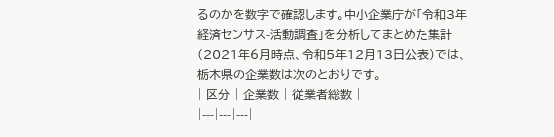るのかを数字で確認します。中小企業庁が「令和3年経済センサス-活動調査」を分析してまとめた集計(2021年6月時点、令和5年12月13日公表)では、栃木県の企業数は次のとおりです。
| 区分 | 企業数 | 従業者総数 |
|---|---|---|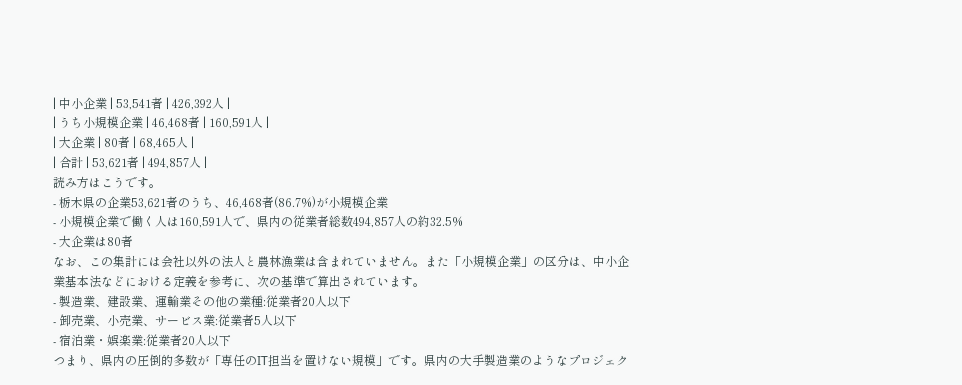| 中小企業 | 53,541者 | 426,392人 |
| うち小規模企業 | 46,468者 | 160,591人 |
| 大企業 | 80者 | 68,465人 |
| 合計 | 53,621者 | 494,857人 |
読み方はこうです。
- 栃木県の企業53,621者のうち、46,468者(86.7%)が小規模企業
- 小規模企業で働く人は160,591人で、県内の従業者総数494,857人の約32.5%
- 大企業は80者
なお、この集計には会社以外の法人と農林漁業は含まれていません。また「小規模企業」の区分は、中小企業基本法などにおける定義を参考に、次の基準で算出されています。
- 製造業、建設業、運輸業その他の業種:従業者20人以下
- 卸売業、小売業、サービス業:従業者5人以下
- 宿泊業・娯楽業:従業者20人以下
つまり、県内の圧倒的多数が「専任のIT担当を置けない規模」です。県内の大手製造業のようなプロジェク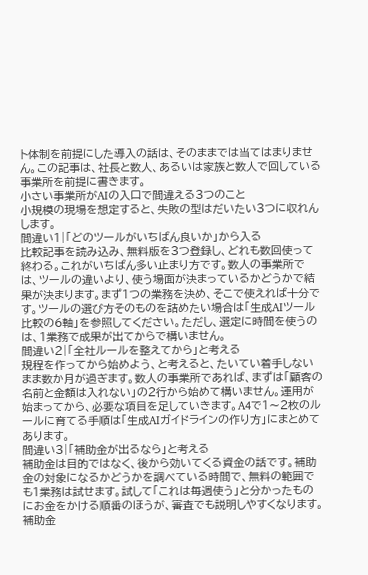ト体制を前提にした導入の話は、そのままでは当てはまりません。この記事は、社長と数人、あるいは家族と数人で回している事業所を前提に書きます。
小さい事業所がAIの入口で間違える3つのこと
小規模の現場を想定すると、失敗の型はだいたい3つに収れんします。
間違い1|「どのツールがいちばん良いか」から入る
比較記事を読み込み、無料版を3つ登録し、どれも数回使って終わる。これがいちばん多い止まり方です。数人の事業所では、ツールの違いより、使う場面が決まっているかどうかで結果が決まります。まず1つの業務を決め、そこで使えれば十分です。ツールの選び方そのものを詰めたい場合は「生成AIツール比較の6軸」を参照してください。ただし、選定に時間を使うのは、1業務で成果が出てからで構いません。
間違い2|「全社ルールを整えてから」と考える
規程を作ってから始めよう、と考えると、たいてい着手しないまま数か月が過ぎます。数人の事業所であれば、まずは「顧客の名前と金額は入れない」の2行から始めて構いません。運用が始まってから、必要な項目を足していきます。A4で1〜2枚のルールに育てる手順は「生成AIガイドラインの作り方」にまとめてあります。
間違い3|「補助金が出るなら」と考える
補助金は目的ではなく、後から効いてくる資金の話です。補助金の対象になるかどうかを調べている時間で、無料の範囲でも1業務は試せます。試して「これは毎週使う」と分かったものにお金をかける順番のほうが、審査でも説明しやすくなります。補助金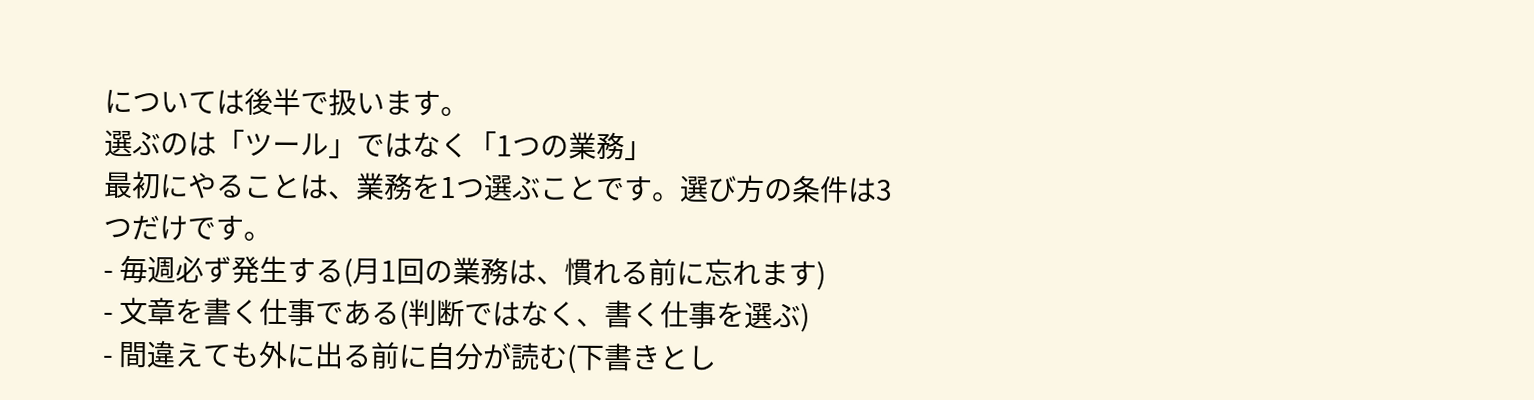については後半で扱います。
選ぶのは「ツール」ではなく「1つの業務」
最初にやることは、業務を1つ選ぶことです。選び方の条件は3つだけです。
- 毎週必ず発生する(月1回の業務は、慣れる前に忘れます)
- 文章を書く仕事である(判断ではなく、書く仕事を選ぶ)
- 間違えても外に出る前に自分が読む(下書きとし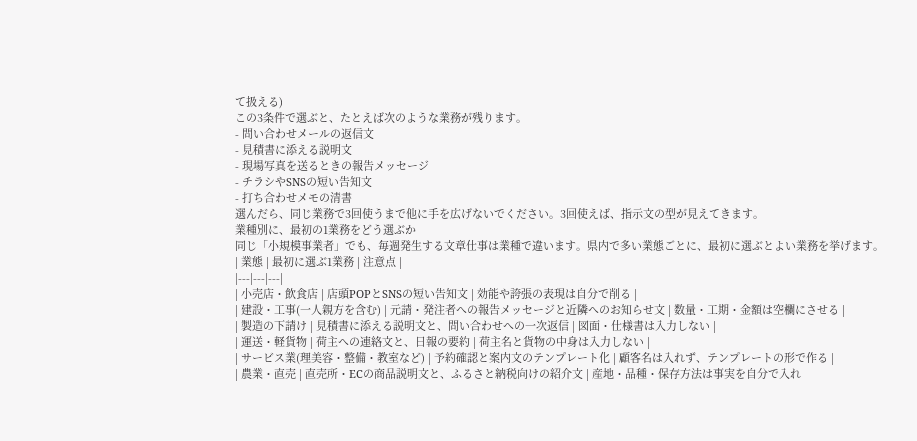て扱える)
この3条件で選ぶと、たとえば次のような業務が残ります。
- 問い合わせメールの返信文
- 見積書に添える説明文
- 現場写真を送るときの報告メッセージ
- チラシやSNSの短い告知文
- 打ち合わせメモの清書
選んだら、同じ業務で3回使うまで他に手を広げないでください。3回使えば、指示文の型が見えてきます。
業種別に、最初の1業務をどう選ぶか
同じ「小規模事業者」でも、毎週発生する文章仕事は業種で違います。県内で多い業態ごとに、最初に選ぶとよい業務を挙げます。
| 業態 | 最初に選ぶ1業務 | 注意点 |
|---|---|---|
| 小売店・飲食店 | 店頭POPとSNSの短い告知文 | 効能や誇張の表現は自分で削る |
| 建設・工事(一人親方を含む) | 元請・発注者への報告メッセージと近隣へのお知らせ文 | 数量・工期・金額は空欄にさせる |
| 製造の下請け | 見積書に添える説明文と、問い合わせへの一次返信 | 図面・仕様書は入力しない |
| 運送・軽貨物 | 荷主への連絡文と、日報の要約 | 荷主名と貨物の中身は入力しない |
| サービス業(理美容・整備・教室など) | 予約確認と案内文のテンプレート化 | 顧客名は入れず、テンプレートの形で作る |
| 農業・直売 | 直売所・ECの商品説明文と、ふるさと納税向けの紹介文 | 産地・品種・保存方法は事実を自分で入れ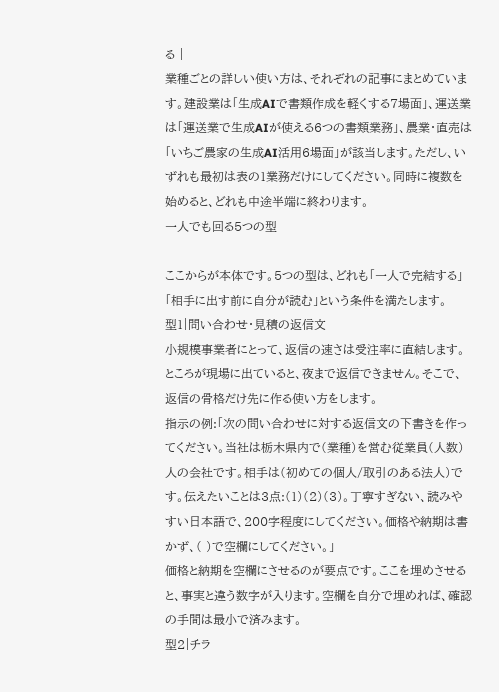る |
業種ごとの詳しい使い方は、それぞれの記事にまとめています。建設業は「生成AIで書類作成を軽くする7場面」、運送業は「運送業で生成AIが使える6つの書類業務」、農業・直売は「いちご農家の生成AI活用6場面」が該当します。ただし、いずれも最初は表の1業務だけにしてください。同時に複数を始めると、どれも中途半端に終わります。
一人でも回る5つの型

ここからが本体です。5つの型は、どれも「一人で完結する」「相手に出す前に自分が読む」という条件を満たします。
型1|問い合わせ・見積の返信文
小規模事業者にとって、返信の速さは受注率に直結します。ところが現場に出ていると、夜まで返信できません。そこで、返信の骨格だけ先に作る使い方をします。
指示の例:「次の問い合わせに対する返信文の下書きを作ってください。当社は栃木県内で(業種)を営む従業員(人数)人の会社です。相手は(初めての個人/取引のある法人)です。伝えたいことは3点:(1)(2)(3)。丁寧すぎない、読みやすい日本語で、200字程度にしてください。価格や納期は書かず、( )で空欄にしてください。」
価格と納期を空欄にさせるのが要点です。ここを埋めさせると、事実と違う数字が入ります。空欄を自分で埋めれば、確認の手間は最小で済みます。
型2|チラ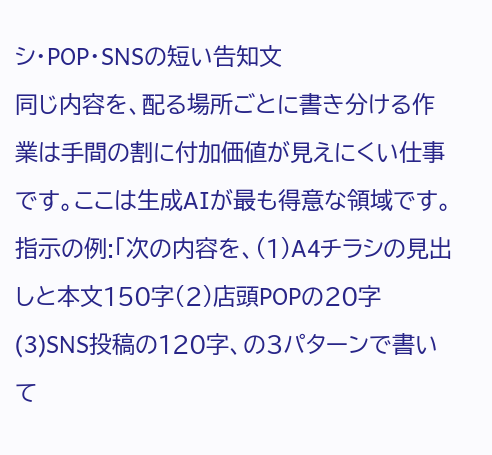シ・POP・SNSの短い告知文
同じ内容を、配る場所ごとに書き分ける作業は手間の割に付加価値が見えにくい仕事です。ここは生成AIが最も得意な領域です。
指示の例:「次の内容を、(1)A4チラシの見出しと本文150字(2)店頭POPの20字(3)SNS投稿の120字、の3パターンで書いて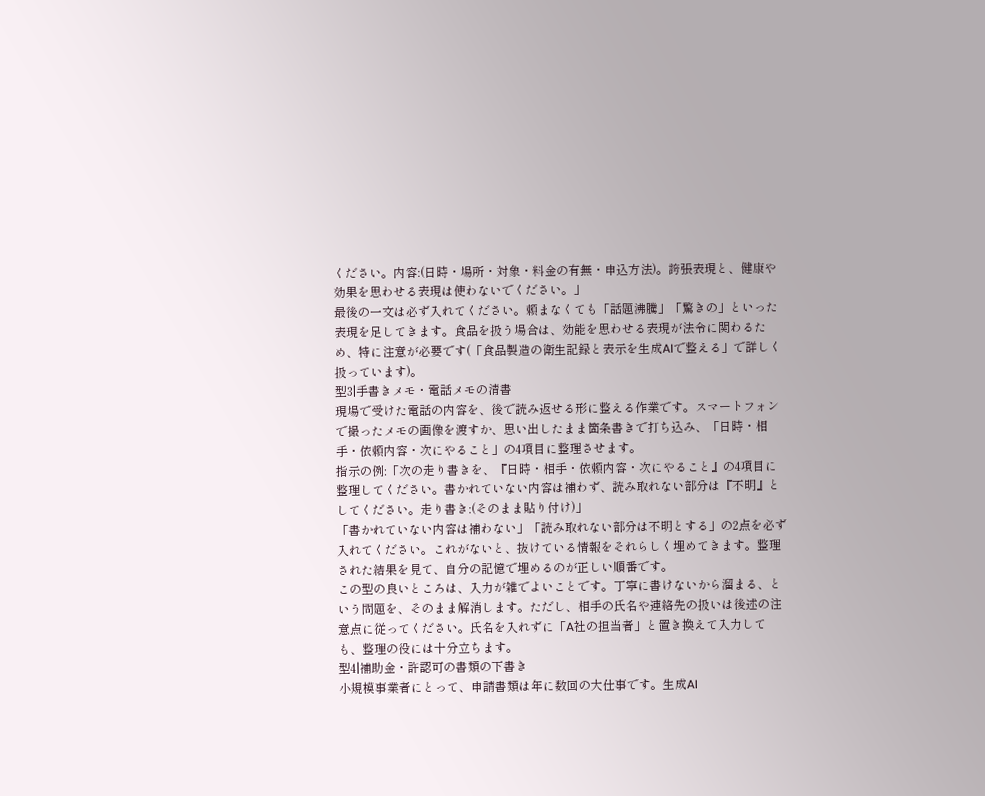ください。内容:(日時・場所・対象・料金の有無・申込方法)。誇張表現と、健康や効果を思わせる表現は使わないでください。」
最後の一文は必ず入れてください。頼まなくても「話題沸騰」「驚きの」といった表現を足してきます。食品を扱う場合は、効能を思わせる表現が法令に関わるため、特に注意が必要です(「食品製造の衛生記録と表示を生成AIで整える」で詳しく扱っています)。
型3|手書きメモ・電話メモの清書
現場で受けた電話の内容を、後で読み返せる形に整える作業です。スマートフォンで撮ったメモの画像を渡すか、思い出したまま箇条書きで打ち込み、「日時・相手・依頼内容・次にやること」の4項目に整理させます。
指示の例:「次の走り書きを、『日時・相手・依頼内容・次にやること』の4項目に整理してください。書かれていない内容は補わず、読み取れない部分は『不明』としてください。走り書き:(そのまま貼り付け)」
「書かれていない内容は補わない」「読み取れない部分は不明とする」の2点を必ず入れてください。これがないと、抜けている情報をそれらしく埋めてきます。整理された結果を見て、自分の記憶で埋めるのが正しい順番です。
この型の良いところは、入力が雑でよいことです。丁寧に書けないから溜まる、という問題を、そのまま解消します。ただし、相手の氏名や連絡先の扱いは後述の注意点に従ってください。氏名を入れずに「A社の担当者」と置き換えて入力しても、整理の役には十分立ちます。
型4|補助金・許認可の書類の下書き
小規模事業者にとって、申請書類は年に数回の大仕事です。生成AI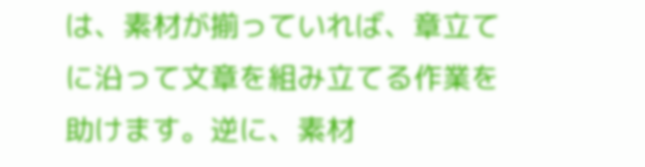は、素材が揃っていれば、章立てに沿って文章を組み立てる作業を助けます。逆に、素材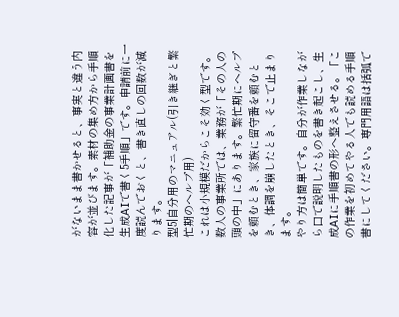がないまま書かせると、事実と違う内容が並びます。素材の集め方から手順化した記事が「補助金の事業計画書を生成AIで書く5手順」です。申請前に一度読んでおくと、書き直しの回数が減ります。
型5|自分用のマニュアル(引き継ぎと繁忙期のヘルプ用)
これは小規模だからこそ効く型です。数人の事業所では、業務が「その人の頭の中」にあります。繁忙期にヘルプを頼むとき、家族に留守番を頼むとき、体調を崩したとき、そこで止まります。
やり方は簡単です。自分が作業しながら口で説明したものを書き起こし、生成AIに手順書の形へ整えさせる。「この作業を初めてやる人でも読める手順書にしてください。専門用語は括弧で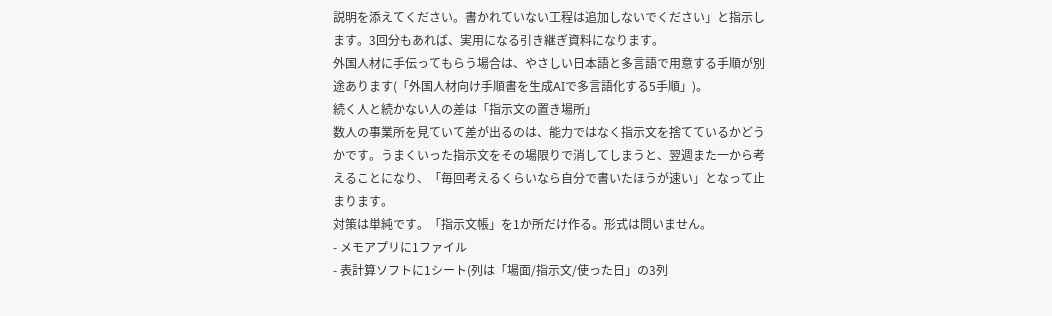説明を添えてください。書かれていない工程は追加しないでください」と指示します。3回分もあれば、実用になる引き継ぎ資料になります。
外国人材に手伝ってもらう場合は、やさしい日本語と多言語で用意する手順が別途あります(「外国人材向け手順書を生成AIで多言語化する5手順」)。
続く人と続かない人の差は「指示文の置き場所」
数人の事業所を見ていて差が出るのは、能力ではなく指示文を捨てているかどうかです。うまくいった指示文をその場限りで消してしまうと、翌週また一から考えることになり、「毎回考えるくらいなら自分で書いたほうが速い」となって止まります。
対策は単純です。「指示文帳」を1か所だけ作る。形式は問いません。
- メモアプリに1ファイル
- 表計算ソフトに1シート(列は「場面/指示文/使った日」の3列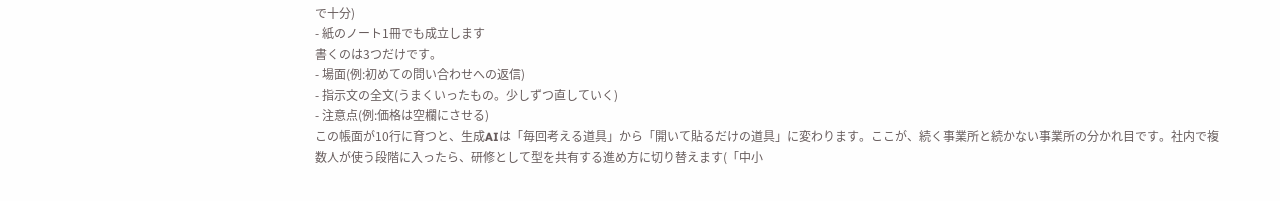で十分)
- 紙のノート1冊でも成立します
書くのは3つだけです。
- 場面(例:初めての問い合わせへの返信)
- 指示文の全文(うまくいったもの。少しずつ直していく)
- 注意点(例:価格は空欄にさせる)
この帳面が10行に育つと、生成AIは「毎回考える道具」から「開いて貼るだけの道具」に変わります。ここが、続く事業所と続かない事業所の分かれ目です。社内で複数人が使う段階に入ったら、研修として型を共有する進め方に切り替えます(「中小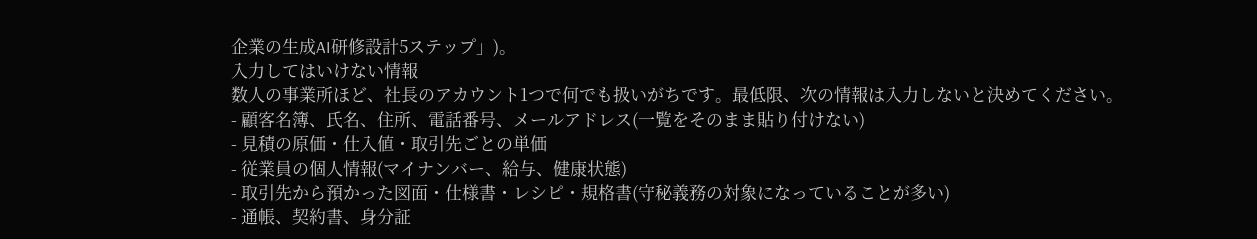企業の生成AI研修設計5ステップ」)。
入力してはいけない情報
数人の事業所ほど、社長のアカウント1つで何でも扱いがちです。最低限、次の情報は入力しないと決めてください。
- 顧客名簿、氏名、住所、電話番号、メールアドレス(一覧をそのまま貼り付けない)
- 見積の原価・仕入値・取引先ごとの単価
- 従業員の個人情報(マイナンバー、給与、健康状態)
- 取引先から預かった図面・仕様書・レシピ・規格書(守秘義務の対象になっていることが多い)
- 通帳、契約書、身分証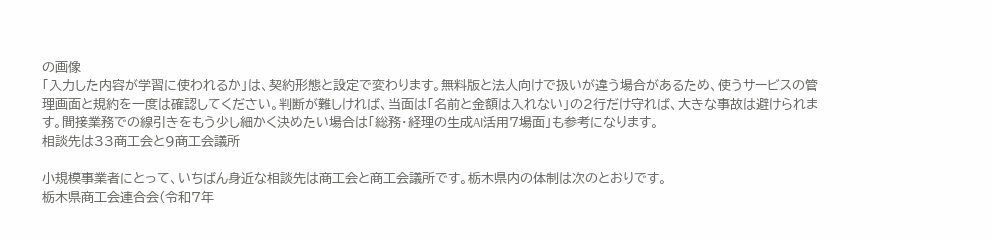の画像
「入力した内容が学習に使われるか」は、契約形態と設定で変わります。無料版と法人向けで扱いが違う場合があるため、使うサービスの管理画面と規約を一度は確認してください。判断が難しければ、当面は「名前と金額は入れない」の2行だけ守れば、大きな事故は避けられます。間接業務での線引きをもう少し細かく決めたい場合は「総務・経理の生成AI活用7場面」も参考になります。
相談先は33商工会と9商工会議所

小規模事業者にとって、いちばん身近な相談先は商工会と商工会議所です。栃木県内の体制は次のとおりです。
栃木県商工会連合会(令和7年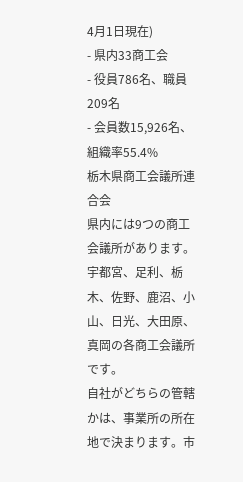4月1日現在)
- 県内33商工会
- 役員786名、職員209名
- 会員数15,926名、組織率55.4%
栃木県商工会議所連合会
県内には9つの商工会議所があります。宇都宮、足利、栃木、佐野、鹿沼、小山、日光、大田原、真岡の各商工会議所です。
自社がどちらの管轄かは、事業所の所在地で決まります。市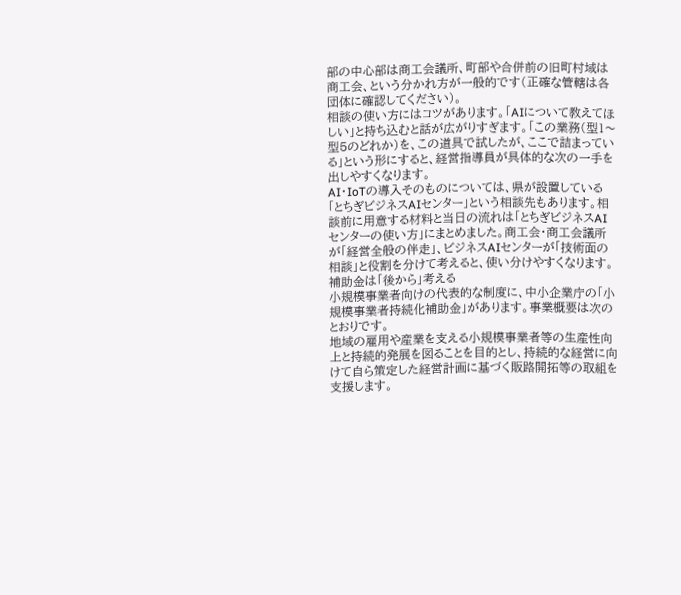部の中心部は商工会議所、町部や合併前の旧町村域は商工会、という分かれ方が一般的です(正確な管轄は各団体に確認してください)。
相談の使い方にはコツがあります。「AIについて教えてほしい」と持ち込むと話が広がりすぎます。「この業務(型1〜型5のどれか)を、この道具で試したが、ここで詰まっている」という形にすると、経営指導員が具体的な次の一手を出しやすくなります。
AI・IoTの導入そのものについては、県が設置している「とちぎビジネスAIセンター」という相談先もあります。相談前に用意する材料と当日の流れは「とちぎビジネスAIセンターの使い方」にまとめました。商工会・商工会議所が「経営全般の伴走」、ビジネスAIセンターが「技術面の相談」と役割を分けて考えると、使い分けやすくなります。
補助金は「後から」考える
小規模事業者向けの代表的な制度に、中小企業庁の「小規模事業者持続化補助金」があります。事業概要は次のとおりです。
地域の雇用や産業を支える小規模事業者等の生産性向上と持続的発展を図ることを目的とし、持続的な経営に向けて自ら策定した経営計画に基づく販路開拓等の取組を支援します。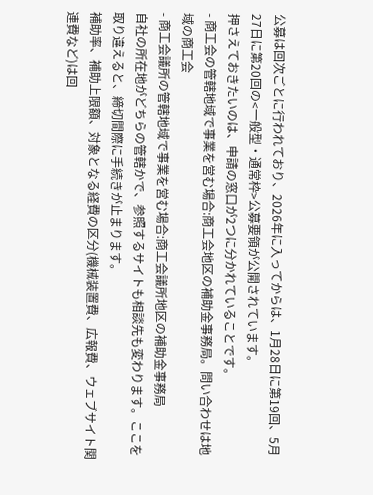公募は回次ごとに行われており、2026年に入ってからは、1月28日に第19回、5月27日に第20回の<一般型・通常枠>公募要領が公開されています。
押さえておきたいのは、申請の窓口が2つに分かれていることです。
- 商工会の管轄地域で事業を営む場合:商工会地区の補助金事務局。問い合わせは地域の商工会
- 商工会議所の管轄地域で事業を営む場合:商工会議所地区の補助金事務局
自社の所在地がどちらの管轄かで、参照するサイトも相談先も変わります。ここを取り違えると、締切間際に手続きが止まります。
補助率、補助上限額、対象となる経費の区分(機械装置費、広報費、ウェブサイト関連費など)は回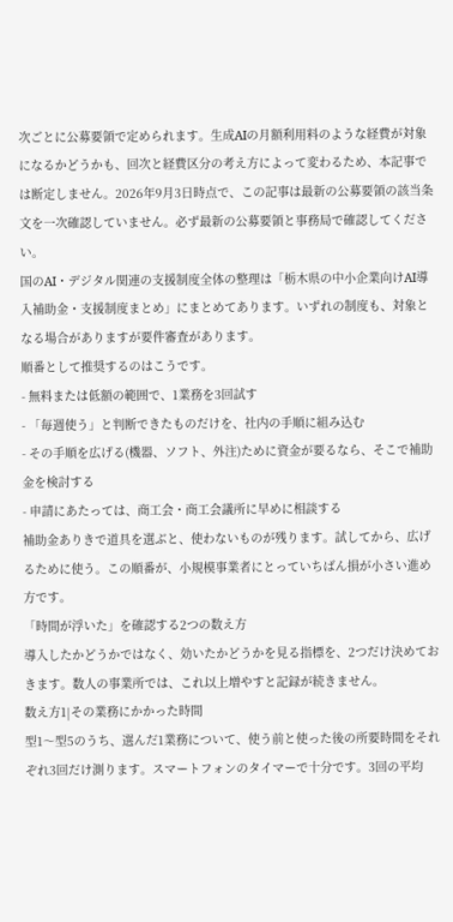次ごとに公募要領で定められます。生成AIの月額利用料のような経費が対象になるかどうかも、回次と経費区分の考え方によって変わるため、本記事では断定しません。2026年9月3日時点で、この記事は最新の公募要領の該当条文を一次確認していません。必ず最新の公募要領と事務局で確認してください。
国のAI・デジタル関連の支援制度全体の整理は「栃木県の中小企業向けAI導入補助金・支援制度まとめ」にまとめてあります。いずれの制度も、対象となる場合がありますが要件審査があります。
順番として推奨するのはこうです。
- 無料または低額の範囲で、1業務を3回試す
- 「毎週使う」と判断できたものだけを、社内の手順に組み込む
- その手順を広げる(機器、ソフト、外注)ために資金が要るなら、そこで補助金を検討する
- 申請にあたっては、商工会・商工会議所に早めに相談する
補助金ありきで道具を選ぶと、使わないものが残ります。試してから、広げるために使う。この順番が、小規模事業者にとっていちばん損が小さい進め方です。
「時間が浮いた」を確認する2つの数え方
導入したかどうかではなく、効いたかどうかを見る指標を、2つだけ決めておきます。数人の事業所では、これ以上増やすと記録が続きません。
数え方1|その業務にかかった時間
型1〜型5のうち、選んだ1業務について、使う前と使った後の所要時間をそれぞれ3回だけ測ります。スマートフォンのタイマーで十分です。3回の平均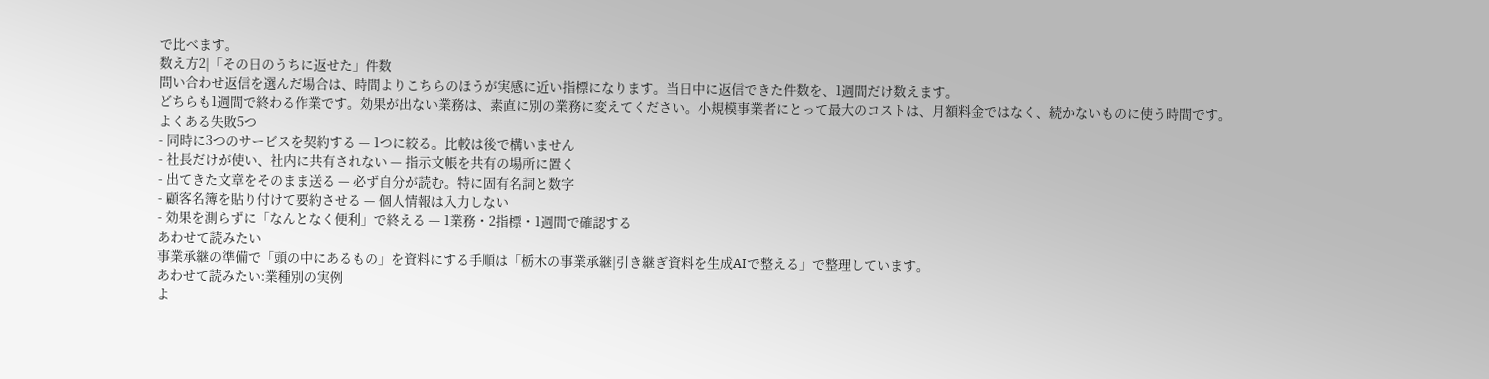で比べます。
数え方2|「その日のうちに返せた」件数
問い合わせ返信を選んだ場合は、時間よりこちらのほうが実感に近い指標になります。当日中に返信できた件数を、1週間だけ数えます。
どちらも1週間で終わる作業です。効果が出ない業務は、素直に別の業務に変えてください。小規模事業者にとって最大のコストは、月額料金ではなく、続かないものに使う時間です。
よくある失敗5つ
- 同時に3つのサービスを契約する — 1つに絞る。比較は後で構いません
- 社長だけが使い、社内に共有されない — 指示文帳を共有の場所に置く
- 出てきた文章をそのまま送る — 必ず自分が読む。特に固有名詞と数字
- 顧客名簿を貼り付けて要約させる — 個人情報は入力しない
- 効果を測らずに「なんとなく便利」で終える — 1業務・2指標・1週間で確認する
あわせて読みたい
事業承継の準備で「頭の中にあるもの」を資料にする手順は「栃木の事業承継|引き継ぎ資料を生成AIで整える」で整理しています。
あわせて読みたい:業種別の実例
よ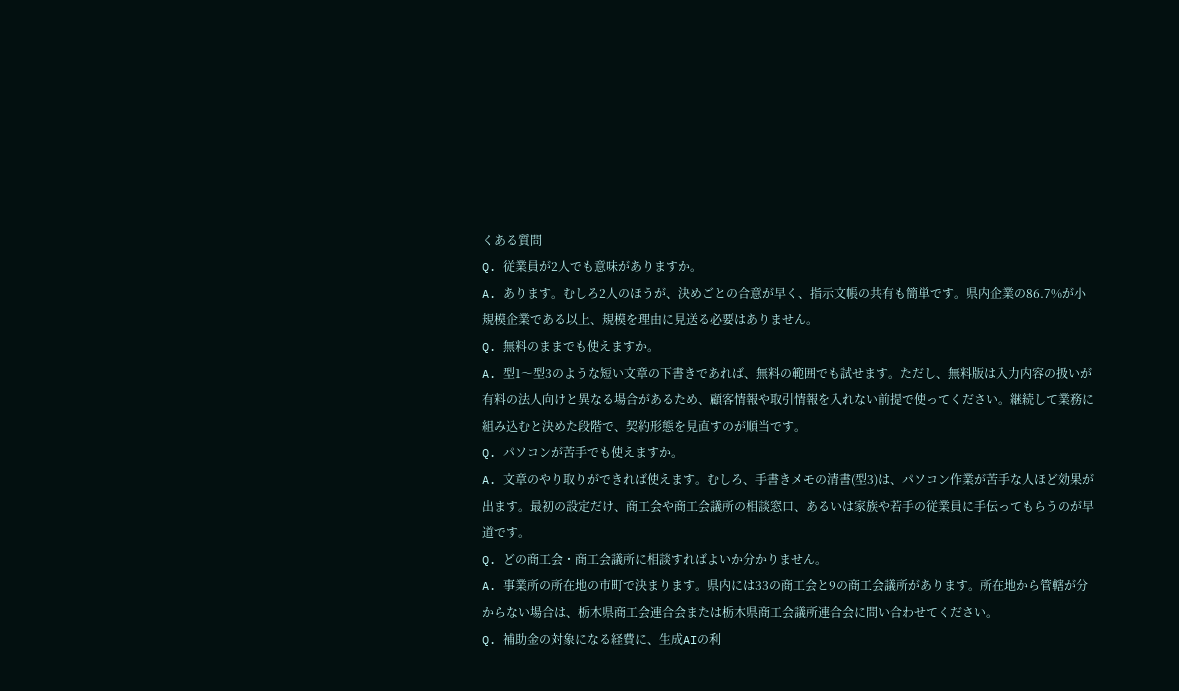くある質問
Q. 従業員が2人でも意味がありますか。
A. あります。むしろ2人のほうが、決めごとの合意が早く、指示文帳の共有も簡単です。県内企業の86.7%が小規模企業である以上、規模を理由に見送る必要はありません。
Q. 無料のままでも使えますか。
A. 型1〜型3のような短い文章の下書きであれば、無料の範囲でも試せます。ただし、無料版は入力内容の扱いが有料の法人向けと異なる場合があるため、顧客情報や取引情報を入れない前提で使ってください。継続して業務に組み込むと決めた段階で、契約形態を見直すのが順当です。
Q. パソコンが苦手でも使えますか。
A. 文章のやり取りができれば使えます。むしろ、手書きメモの清書(型3)は、パソコン作業が苦手な人ほど効果が出ます。最初の設定だけ、商工会や商工会議所の相談窓口、あるいは家族や若手の従業員に手伝ってもらうのが早道です。
Q. どの商工会・商工会議所に相談すればよいか分かりません。
A. 事業所の所在地の市町で決まります。県内には33の商工会と9の商工会議所があります。所在地から管轄が分からない場合は、栃木県商工会連合会または栃木県商工会議所連合会に問い合わせてください。
Q. 補助金の対象になる経費に、生成AIの利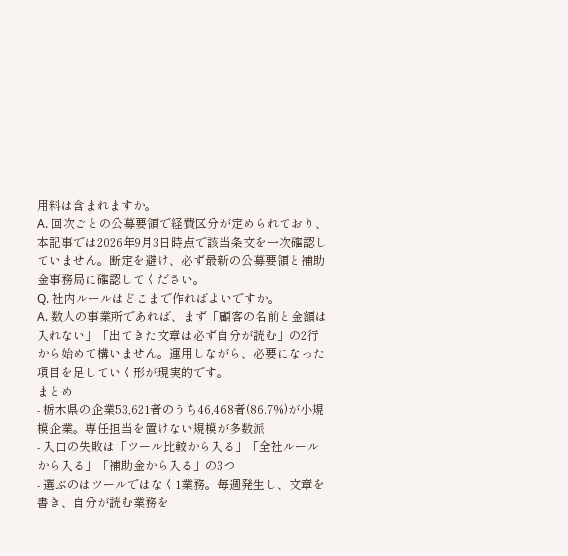用料は含まれますか。
A. 回次ごとの公募要領で経費区分が定められており、本記事では2026年9月3日時点で該当条文を一次確認していません。断定を避け、必ず最新の公募要領と補助金事務局に確認してください。
Q. 社内ルールはどこまで作ればよいですか。
A. 数人の事業所であれば、まず「顧客の名前と金額は入れない」「出てきた文章は必ず自分が読む」の2行から始めて構いません。運用しながら、必要になった項目を足していく形が現実的です。
まとめ
- 栃木県の企業53,621者のうち46,468者(86.7%)が小規模企業。専任担当を置けない規模が多数派
- 入口の失敗は「ツール比較から入る」「全社ルールから入る」「補助金から入る」の3つ
- 選ぶのはツールではなく1業務。毎週発生し、文章を書き、自分が読む業務を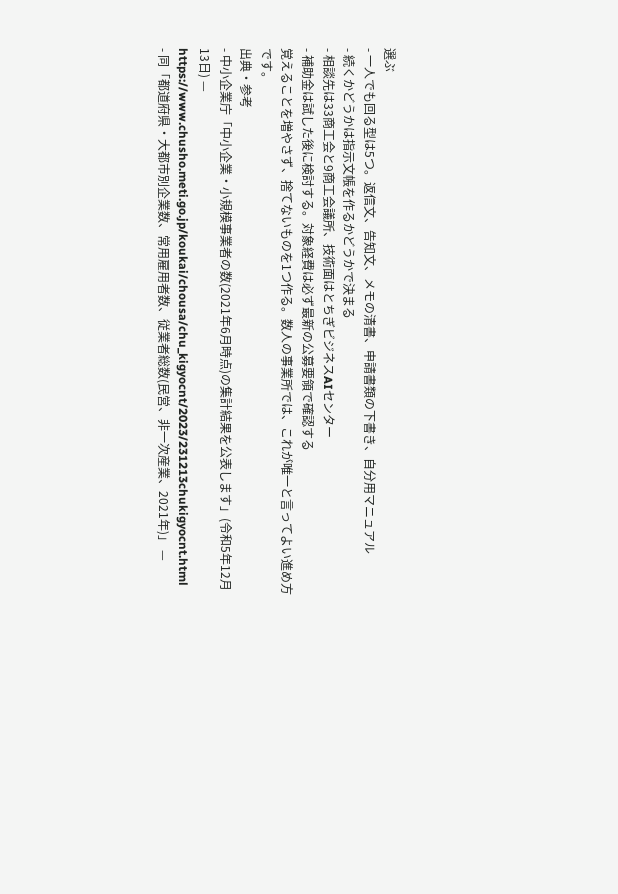選ぶ
- 一人でも回る型は5つ。返信文、告知文、メモの清書、申請書類の下書き、自分用マニュアル
- 続くかどうかは指示文帳を作るかどうかで決まる
- 相談先は33商工会と9商工会議所、技術面はとちぎビジネスAIセンター
- 補助金は試した後に検討する。対象経費は必ず最新の公募要領で確認する
覚えることを増やさず、捨てないものを1つ作る。数人の事業所では、これが唯一と言ってよい進め方です。
出典・参考
- 中小企業庁「中小企業・小規模事業者の数(2021年6月時点)の集計結果を公表します」(令和5年12月13日) — https://www.chusho.meti.go.jp/koukai/chousa/chu_kigyocnt/2023/231213chukigyocnt.html
- 同「都道府県・大都市別企業数、常用雇用者数、従業者総数(民営、非一次産業、2021年)」 —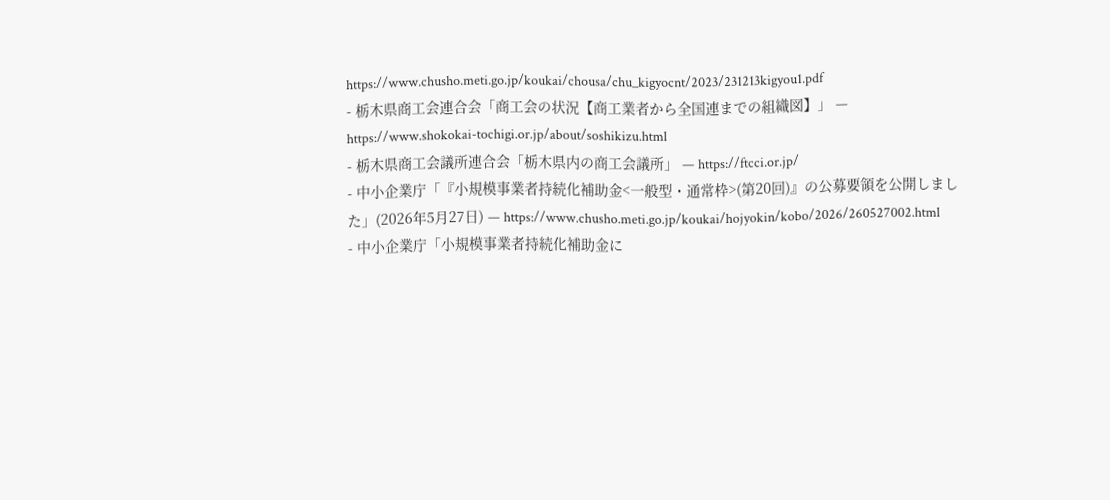https://www.chusho.meti.go.jp/koukai/chousa/chu_kigyocnt/2023/231213kigyou1.pdf
- 栃木県商工会連合会「商工会の状況【商工業者から全国連までの組織図】」 — https://www.shokokai-tochigi.or.jp/about/soshikizu.html
- 栃木県商工会議所連合会「栃木県内の商工会議所」 — https://ftcci.or.jp/
- 中小企業庁「『小規模事業者持続化補助金<一般型・通常枠>(第20回)』の公募要領を公開しました」(2026年5月27日) — https://www.chusho.meti.go.jp/koukai/hojyokin/kobo/2026/260527002.html
- 中小企業庁「小規模事業者持続化補助金に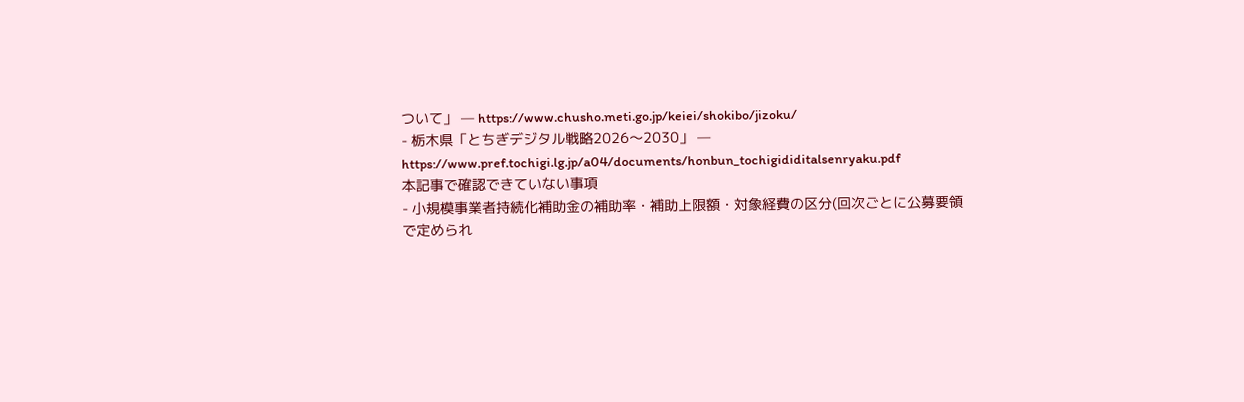ついて」 — https://www.chusho.meti.go.jp/keiei/shokibo/jizoku/
- 栃木県「とちぎデジタル戦略2026〜2030」 — https://www.pref.tochigi.lg.jp/a04/documents/honbun_tochigididitalsenryaku.pdf
本記事で確認できていない事項
- 小規模事業者持続化補助金の補助率・補助上限額・対象経費の区分(回次ごとに公募要領で定められ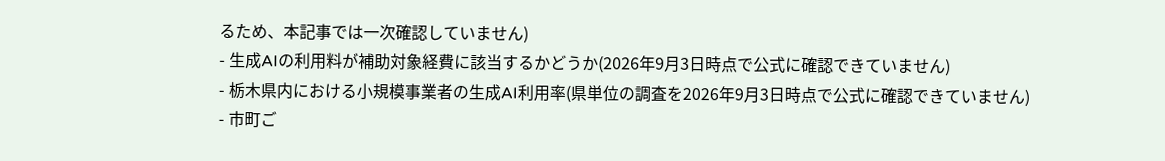るため、本記事では一次確認していません)
- 生成AIの利用料が補助対象経費に該当するかどうか(2026年9月3日時点で公式に確認できていません)
- 栃木県内における小規模事業者の生成AI利用率(県単位の調査を2026年9月3日時点で公式に確認できていません)
- 市町ご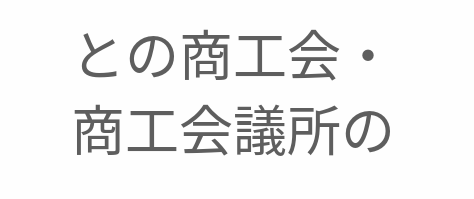との商工会・商工会議所の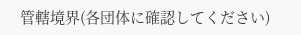管轄境界(各団体に確認してください)